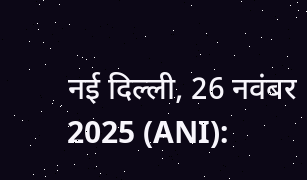नई दिल्ली, 26 नवंबर 2025 (ANI):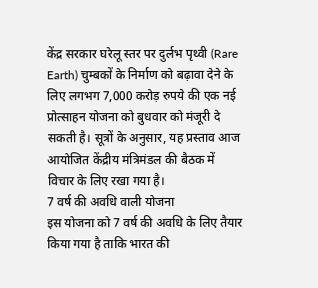केंद्र सरकार घरेलू स्तर पर दुर्लभ पृथ्वी (Rare Earth) चुम्बकों के निर्माण को बढ़ावा देने के लिए लगभग 7,000 करोड़ रुपये की एक नई प्रोत्साहन योजना को बुधवार को मंजूरी दे सकती है। सूत्रों के अनुसार, यह प्रस्ताव आज आयोजित केंद्रीय मंत्रिमंडल की बैठक में विचार के लिए रखा गया है।
7 वर्ष की अवधि वाली योजना
इस योजना को 7 वर्ष की अवधि के लिए तैयार किया गया है ताकि भारत की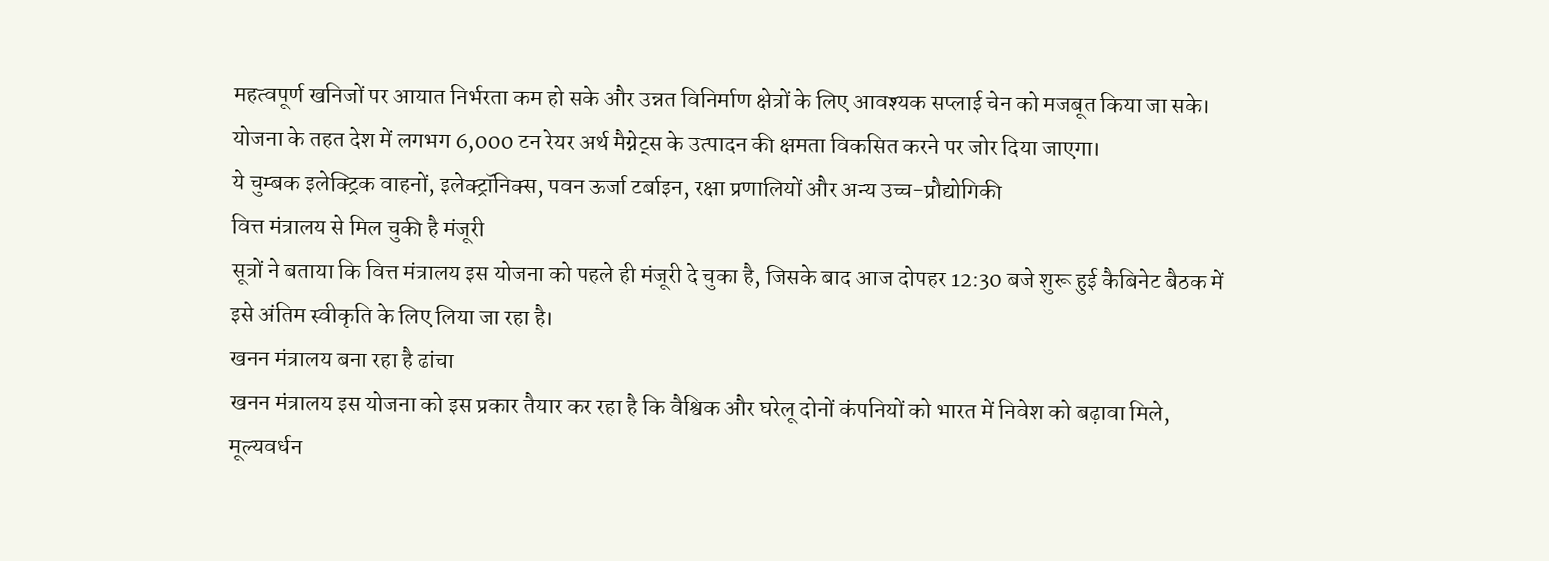महत्वपूर्ण खनिजों पर आयात निर्भरता कम हो सके और उन्नत विनिर्माण क्षेत्रों के लिए आवश्यक सप्लाई चेन को मजबूत किया जा सके।
योजना के तहत देश में लगभग 6,000 टन रेयर अर्थ मैग्नेट्स के उत्पादन की क्षमता विकसित करने पर जोर दिया जाएगा।
ये चुम्बक इलेक्ट्रिक वाहनों, इलेक्ट्रॉनिक्स, पवन ऊर्जा टर्बाइन, रक्षा प्रणालियों और अन्य उच्च-प्रौद्योगिकी
वित्त मंत्रालय से मिल चुकी है मंजूरी
सूत्रों ने बताया कि वित्त मंत्रालय इस योजना को पहले ही मंजूरी दे चुका है, जिसके बाद आज दोपहर 12:30 बजे शुरू हुई कैबिनेट बैठक में इसे अंतिम स्वीकृति के लिए लिया जा रहा है।
खनन मंत्रालय बना रहा है ढांचा
खनन मंत्रालय इस योजना को इस प्रकार तैयार कर रहा है कि वैश्विक और घरेलू दोनों कंपनियों को भारत में निवेश को बढ़ावा मिले, मूल्यवर्धन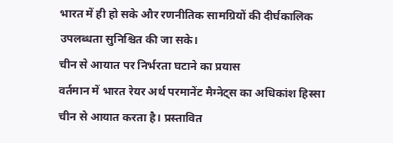भारत में ही हो सके और रणनीतिक सामग्रियों की दीर्घकालिक उपलब्धता सुनिश्चित की जा सके।
चीन से आयात पर निर्भरता घटाने का प्रयास
वर्तमान में भारत रेयर अर्थ परमानेंट मैग्नेट्स का अधिकांश हिस्सा चीन से आयात करता है। प्रस्तावित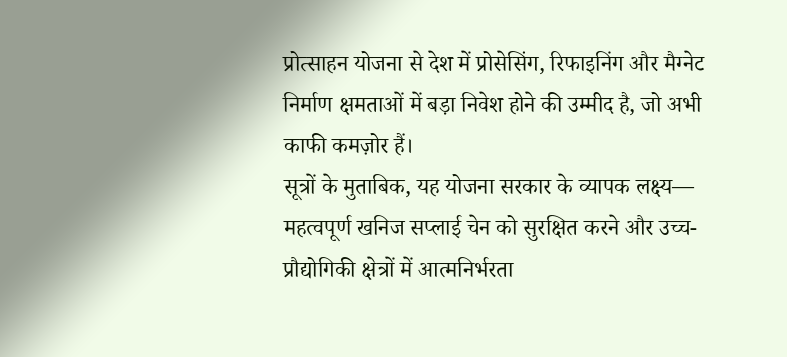प्रोत्साहन योजना से देश में प्रोसेसिंग, रिफाइनिंग और मैग्नेट निर्माण क्षमताओं में बड़ा निवेश होने की उम्मीद है, जो अभी काफी कमज़ोर हैं।
सूत्रों के मुताबिक, यह योजना सरकार के व्यापक लक्ष्य— महत्वपूर्ण खनिज सप्लाई चेन को सुरक्षित करने और उच्च-प्रौद्योगिकी क्षेत्रों में आत्मनिर्भरता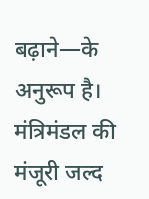बढ़ाने—के अनुरूप है।
मंत्रिमंडल की मंजूरी जल्द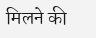मिलने की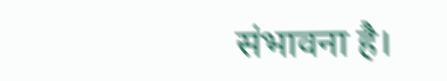संभावना है।